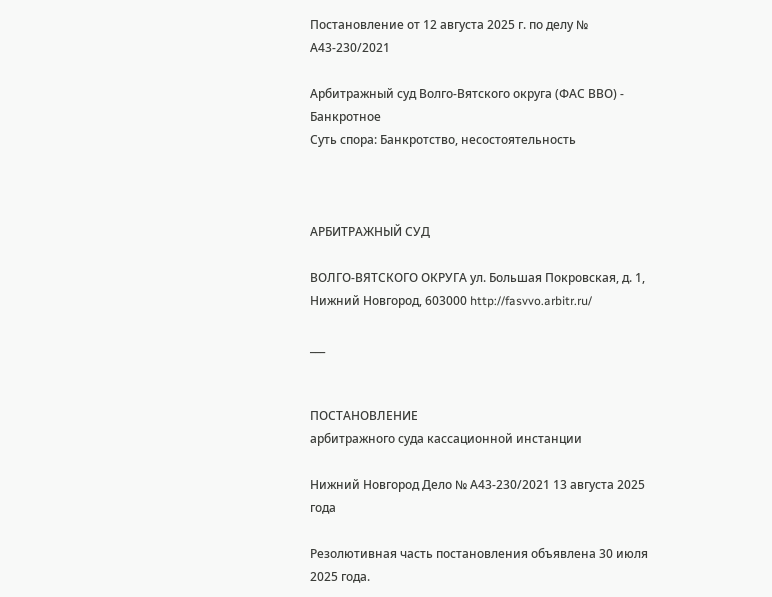Постановление от 12 августа 2025 г. по делу № А43-230/2021

Арбитражный суд Волго-Вятского округа (ФАС ВВО) - Банкротное
Суть спора: Банкротство, несостоятельность



АРБИТРАЖНЫЙ СУД

ВОЛГО-ВЯТСКОГО ОКРУГА ул. Большая Покровская, д. 1, Нижний Новгород, 603000 http://fasvvo.arbitr.ru/

___


ПОСТАНОВЛЕНИЕ
арбитражного суда кассационной инстанции

Нижний Новгород Дело № А43-230/2021 13 августа 2025 года

Резолютивная часть постановления объявлена 30 июля 2025 года.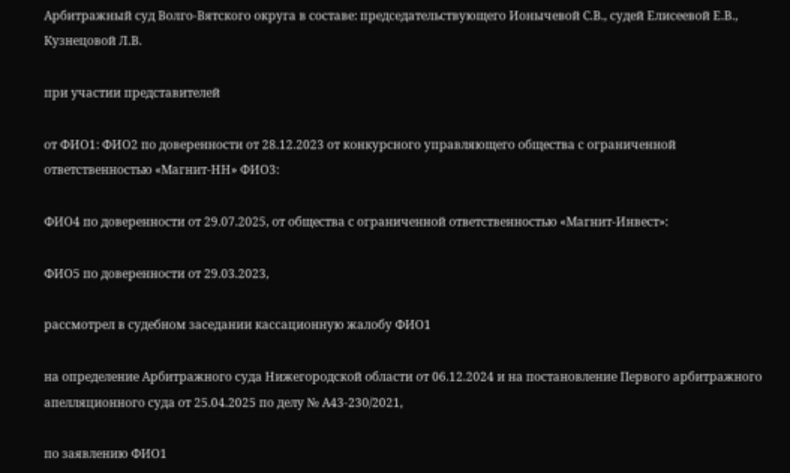Арбитражный суд Волго-Вятского округа в составе: председательствующего Ионычевой С.В., судей Елисеевой Е.В., Кузнецовой Л.В.

при участии представителей

от ФИО1: ФИО2 по доверенности от 28.12.2023 от конкурсного управляющего общества с ограниченной ответственностью «Магнит-НН» ФИО3:

ФИО4 по доверенности от 29.07.2025, от общества с ограниченной ответственностью «Магнит-Инвест»:

ФИО5 по доверенности от 29.03.2023,

рассмотрел в судебном заседании кассационную жалобу ФИО1

на определение Арбитражного суда Нижегородской области от 06.12.2024 и на постановление Первого арбитражного апелляционного суда от 25.04.2025 по делу № А43-230/2021,

по заявлению ФИО1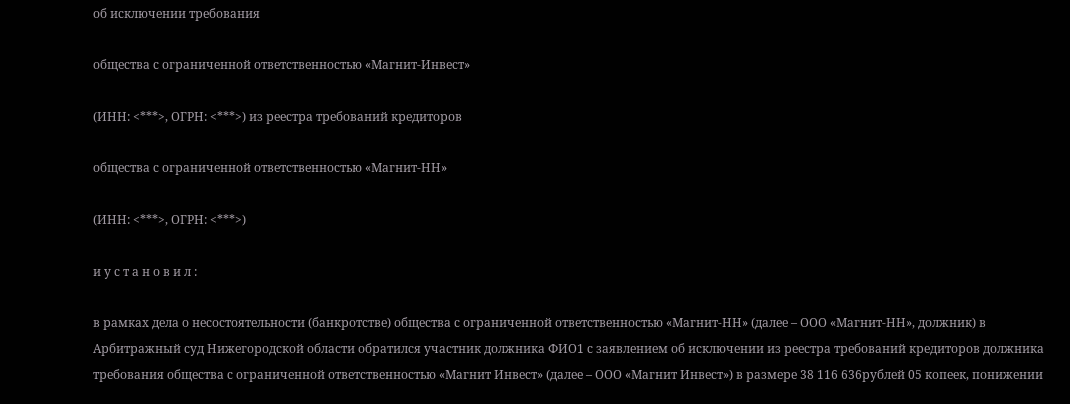об исключении требования

общества с ограниченной ответственностью «Магнит-Инвест»

(ИНН: <***>, ОГРН: <***>) из реестра требований кредиторов

общества с ограниченной ответственностью «Магнит-НН»

(ИНН: <***>, ОГРН: <***>)

и у с т а н о в и л :

в рамках дела о несостоятельности (банкротстве) общества с ограниченной ответственностью «Магнит-НН» (далее – ООО «Магнит-НН», должник) в Арбитражный суд Нижегородской области обратился участник должника ФИО1 с заявлением об исключении из реестра требований кредиторов должника требования общества с ограниченной ответственностью «Магнит Инвест» (далее – ООО «Магнит Инвест») в размере 38 116 636рублей 05 копеек, понижении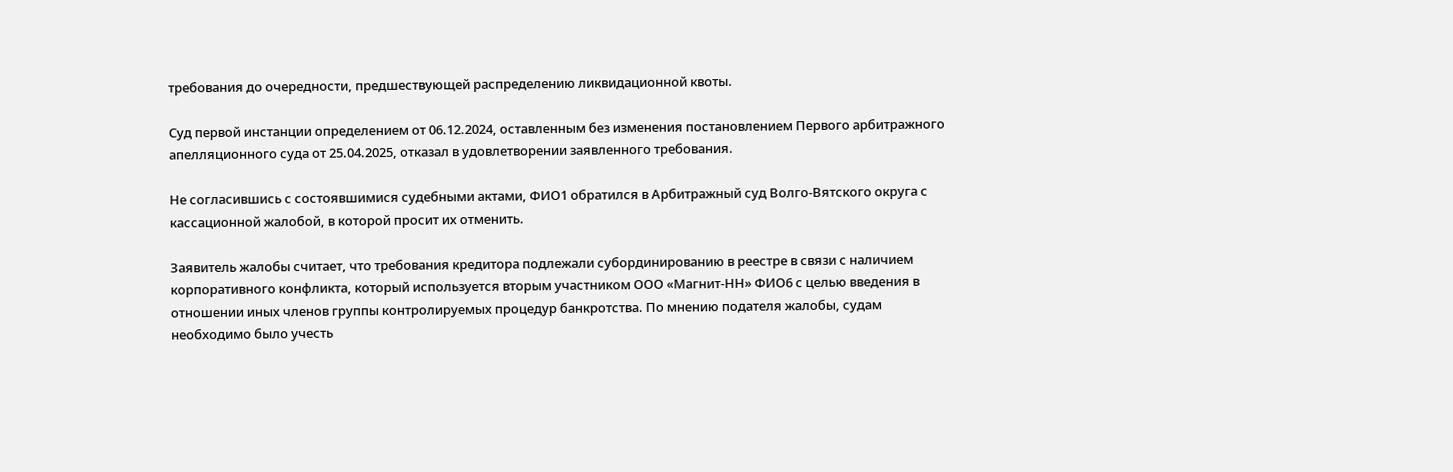требования до очередности, предшествующей распределению ликвидационной квоты.

Суд первой инстанции определением от 06.12.2024, оставленным без изменения постановлением Первого арбитражного апелляционного суда от 25.04.2025, отказал в удовлетворении заявленного требования.

Не согласившись с состоявшимися судебными актами, ФИО1 обратился в Арбитражный суд Волго-Вятского округа с кассационной жалобой, в которой просит их отменить.

Заявитель жалобы считает, что требования кредитора подлежали субординированию в реестре в связи с наличием корпоративного конфликта, который используется вторым участником ООО «Магнит-НН» ФИО6 с целью введения в отношении иных членов группы контролируемых процедур банкротства. По мнению подателя жалобы, судам необходимо было учесть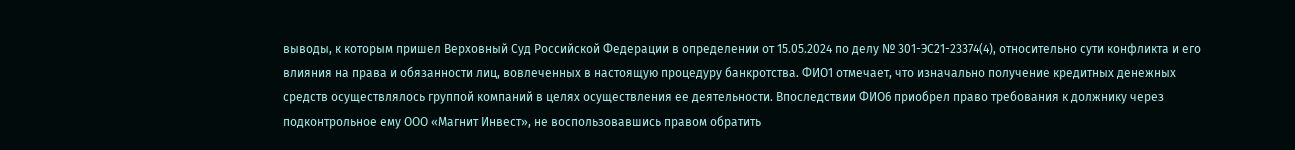выводы, к которым пришел Верховный Суд Российской Федерации в определении от 15.05.2024 по делу № 301-ЭС21-23374(4), относительно сути конфликта и его влияния на права и обязанности лиц, вовлеченных в настоящую процедуру банкротства. ФИО1 отмечает, что изначально получение кредитных денежных средств осуществлялось группой компаний в целях осуществления ее деятельности. Впоследствии ФИО6 приобрел право требования к должнику через подконтрольное ему ООО «Магнит Инвест», не воспользовавшись правом обратить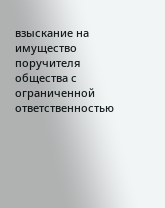взыскание на имущество поручителя общества с ограниченной ответственностью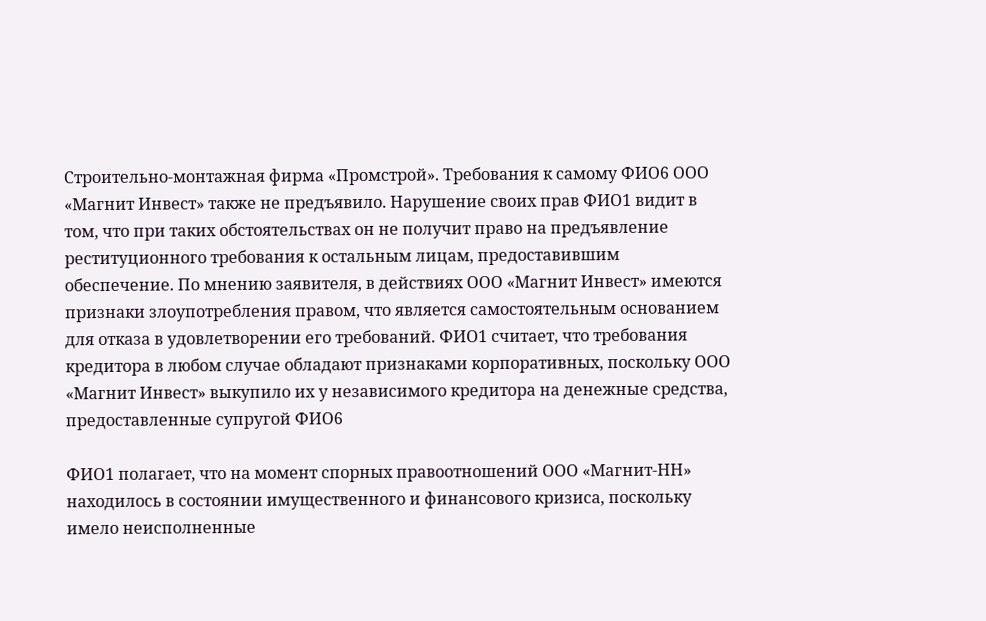Строительно-монтажная фирма «Промстрой». Требования к самому ФИО6 ООО «Магнит Инвест» также не предъявило. Нарушение своих прав ФИО1 видит в том, что при таких обстоятельствах он не получит право на предъявление реституционного требования к остальным лицам, предоставившим обеспечение. По мнению заявителя, в действиях ООО «Магнит Инвест» имеются признаки злоупотребления правом, что является самостоятельным основанием для отказа в удовлетворении его требований. ФИО1 считает, что требования кредитора в любом случае обладают признаками корпоративных, поскольку ООО «Магнит Инвест» выкупило их у независимого кредитора на денежные средства, предоставленные супругой ФИО6

ФИО1 полагает, что на момент спорных правоотношений ООО «Магнит-НН» находилось в состоянии имущественного и финансового кризиса, поскольку имело неисполненные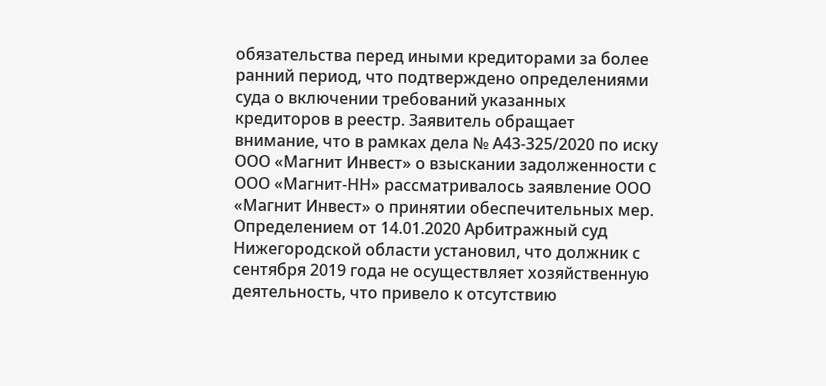обязательства перед иными кредиторами за более ранний период, что подтверждено определениями суда о включении требований указанных кредиторов в реестр. Заявитель обращает внимание, что в рамках дела № А43-325/2020 по иску ООО «Магнит Инвест» о взыскании задолженности с ООО «Магнит-НН» рассматривалось заявление ООО «Магнит Инвест» о принятии обеспечительных мер. Определением от 14.01.2020 Арбитражный суд Нижегородской области установил, что должник с сентября 2019 года не осуществляет хозяйственную деятельность, что привело к отсутствию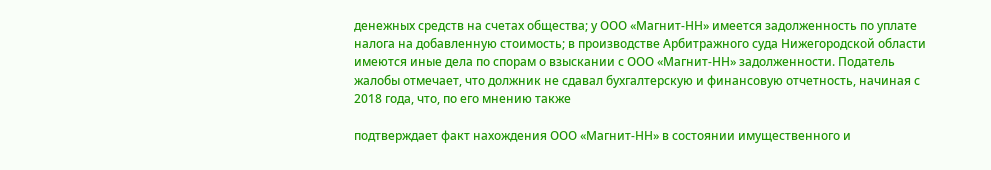денежных средств на счетах общества; у ООО «Магнит-НН» имеется задолженность по уплате налога на добавленную стоимость; в производстве Арбитражного суда Нижегородской области имеются иные дела по спорам о взыскании с ООО «Магнит-НН» задолженности. Податель жалобы отмечает, что должник не сдавал бухгалтерскую и финансовую отчетность, начиная с 2018 года, что, по его мнению также

подтверждает факт нахождения ООО «Магнит-НН» в состоянии имущественного и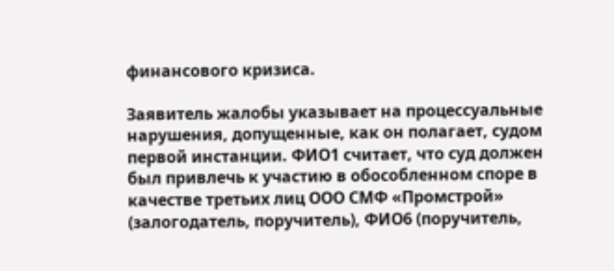финансового кризиса.

Заявитель жалобы указывает на процессуальные нарушения, допущенные, как он полагает, судом первой инстанции. ФИО1 считает, что суд должен был привлечь к участию в обособленном споре в качестве третьих лиц ООО СМФ «Промстрой» (залогодатель, поручитель), ФИО6 (поручитель,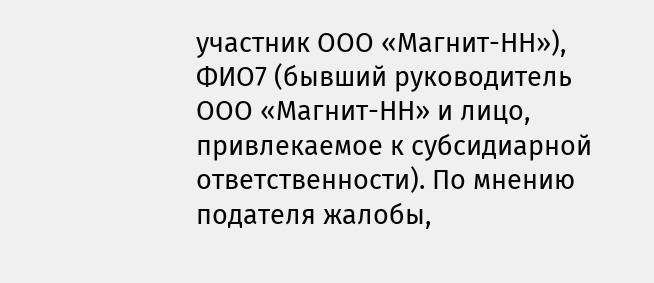участник ООО «Магнит-НН»), ФИО7 (бывший руководитель ООО «Магнит-НН» и лицо, привлекаемое к субсидиарной ответственности). По мнению подателя жалобы,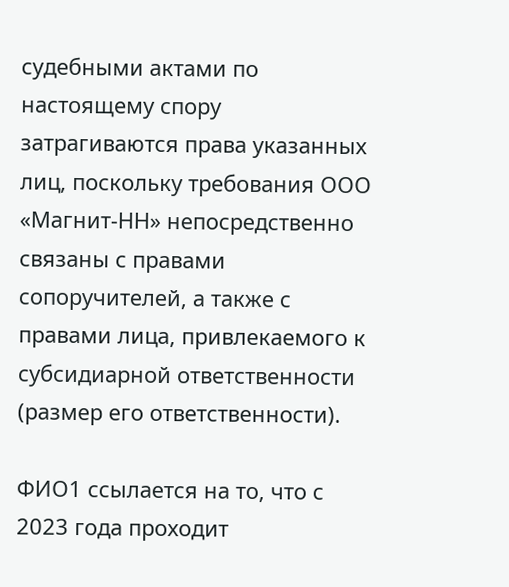судебными актами по настоящему спору затрагиваются права указанных лиц, поскольку требования ООО «Магнит-НН» непосредственно связаны с правами сопоручителей, а также с правами лица, привлекаемого к субсидиарной ответственности (размер его ответственности).

ФИО1 ссылается на то, что с 2023 года проходит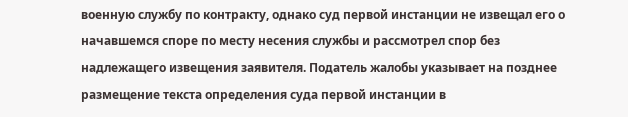военную службу по контракту, однако суд первой инстанции не извещал его о начавшемся споре по месту несения службы и рассмотрел спор без надлежащего извещения заявителя. Податель жалобы указывает на позднее размещение текста определения суда первой инстанции в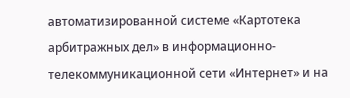автоматизированной системе «Картотека арбитражных дел» в информационно-телекоммуникационной сети «Интернет» и на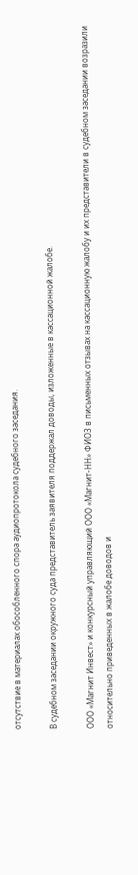отсутствие в материалах обособленного спора аудиопротокола судебного заседания.

В судебном заседании окружного суда представитель заявителя поддержал доводы, изложенные в кассационной жалобе.

ООО «Магнит Инвест» и конкурсный управляющий ООО «Магнит-НН» ФИО3 в письменных отзывах на кассационную жалобу и их представители в судебном заседании возразили относительно приведенных в жалобе доводов и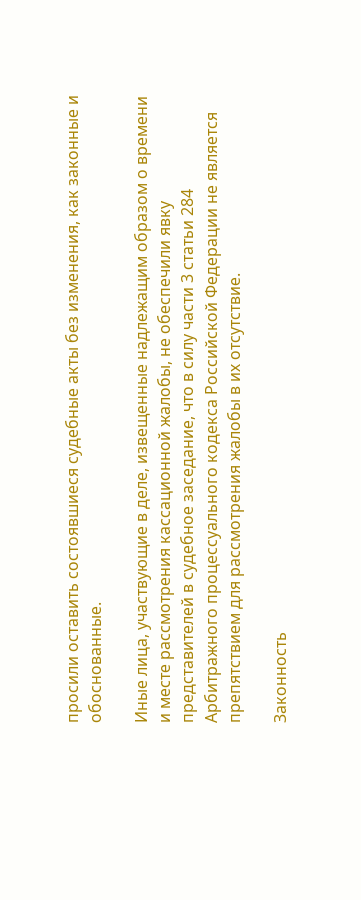просили оставить состоявшиеся судебные акты без изменения, как законные и обоснованные.

Иные лица, участвующие в деле, извещенные надлежащим образом о времени и месте рассмотрения кассационной жалобы, не обеспечили явку представителей в судебное заседание, что в силу части 3 статьи 284 Арбитражного процессуального кодекса Российской Федерации не является препятствием для рассмотрения жалобы в их отсутствие.

Законность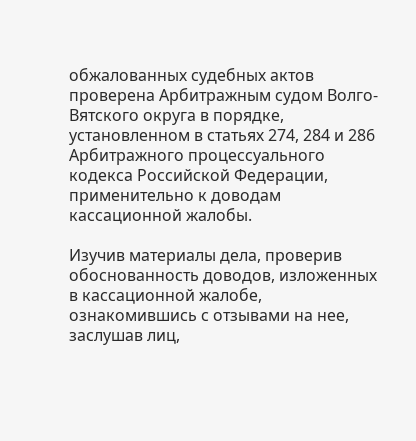обжалованных судебных актов проверена Арбитражным судом Волго-Вятского округа в порядке, установленном в статьях 274, 284 и 286 Арбитражного процессуального кодекса Российской Федерации, применительно к доводам кассационной жалобы.

Изучив материалы дела, проверив обоснованность доводов, изложенных в кассационной жалобе, ознакомившись с отзывами на нее, заслушав лиц,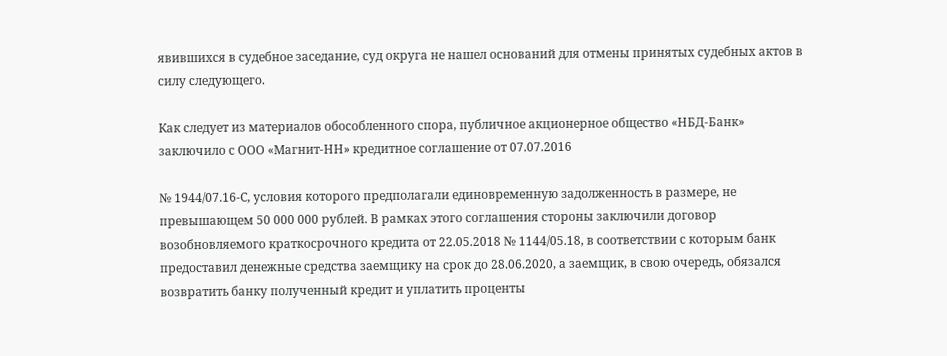явившихся в судебное заседание, суд округа не нашел оснований для отмены принятых судебных актов в силу следующего.

Как следует из материалов обособленного спора, публичное акционерное общество «НБД-Банк» заключило с ООО «Магнит-НН» кредитное соглашение от 07.07.2016

№ 1944/07.16-С, условия которого предполагали единовременную задолженность в размере, не превышающем 50 000 000 рублей. В рамках этого соглашения стороны заключили договор возобновляемого краткосрочного кредита от 22.05.2018 № 1144/05.18, в соответствии с которым банк предоставил денежные средства заемщику на срок до 28.06.2020, а заемщик, в свою очередь, обязался возвратить банку полученный кредит и уплатить проценты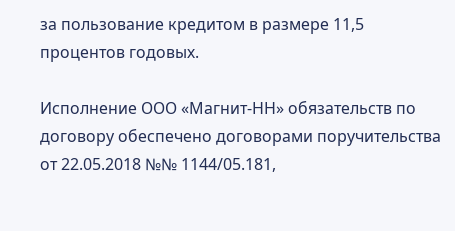за пользование кредитом в размере 11,5 процентов годовых.

Исполнение ООО «Магнит-НН» обязательств по договору обеспечено договорами поручительства от 22.05.2018 №№ 1144/05.181,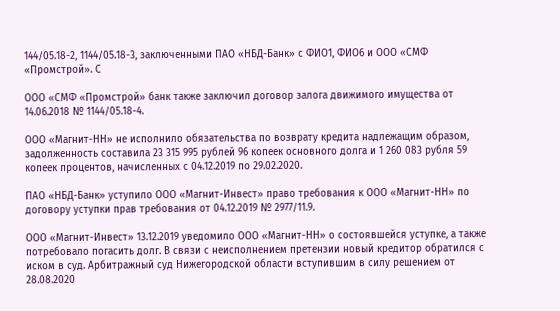144/05.18-2, 1144/05.18-3, заключенными ПАО «НБД-Банк» с ФИО1, ФИО6 и ООО «СМФ «Промстрой». С

ООО «СМФ «Промстрой» банк также заключил договор залога движимого имущества от 14.06.2018 № 1144/05.18-4.

ООО «Магнит-НН» не исполнило обязательства по возврату кредита надлежащим образом, задолженность составила 23 315 995 рублей 96 копеек основного долга и 1 260 083 рубля 59 копеек процентов, начисленных с 04.12.2019 по 29.02.2020.

ПАО «НБД-Банк» уступило ООО «Магнит-Инвест» право требования к ООО «Магнит-НН» по договору уступки прав требования от 04.12.2019 № 2977/11.9.

ООО «Магнит-Инвест» 13.12.2019 уведомило ООО «Магнит-НН» о состоявшейся уступке, а также потребовало погасить долг. В связи с неисполнением претензии новый кредитор обратился с иском в суд. Арбитражный суд Нижегородской области вступившим в силу решением от 28.08.2020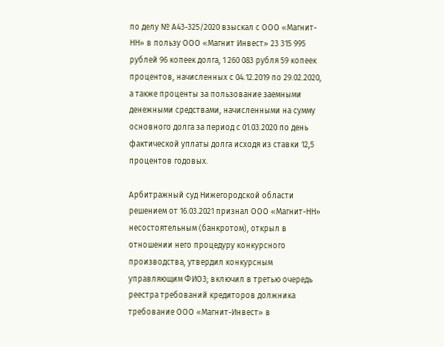по делу № А43-325/2020 взыскал с ООО «Магнит-НН» в пользу ООО «Магнит Инвест» 23 315 995 рублей 96 копеек долга, 1 260 083 рубля 59 копеек процентов, начисленных с 04.12.2019 по 29.02.2020, а также проценты за пользование заемными денежными средствами, начисленными на сумму основного долга за период с 01.03.2020 по день фактической уплаты долга исходя из ставки 12,5 процентов годовых.

Арбитражный суд Нижегородской области решением от 16.03.2021 признал ООО «Магнит-НН» несостоятельным (банкротом), открыл в отношении него процедуру конкурсного производства, утвердил конкурсным управляющим ФИО3; включил в третью очередь реестра требований кредиторов должника требование ООО «Магнит-Инвест» в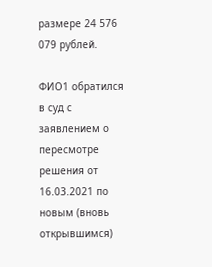размере 24 576 079 рублей.

ФИО1 обратился в суд с заявлением о пересмотре решения от 16.03.2021 по новым (вновь открывшимся)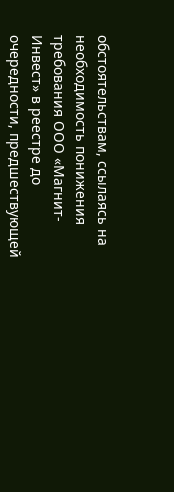обстоятельствам, ссылаясь на необходимость понижения требования ООО «Магнит-Инвест» в реестре до очередности, предшествующей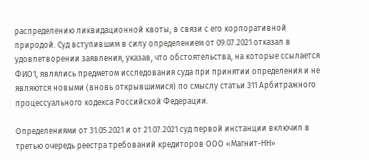распределению ликвидационной квоты, в связи с его корпоративной природой. Суд вступившим в силу определением от 09.07.2021 отказал в удовлетворении заявления, указав, что обстоятельства, на которые ссылается ФИО1, являлись предметом исследования суда при принятии определения и не являются новыми (вновь открывшимися) по смыслу статьи 311 Арбитражного процессуального кодекса Российской Федерации.

Определениями от 31.05.2021 и от 21.07.2021 суд первой инстанции включил в третью очередь реестра требований кредиторов ООО «Магнит-НН»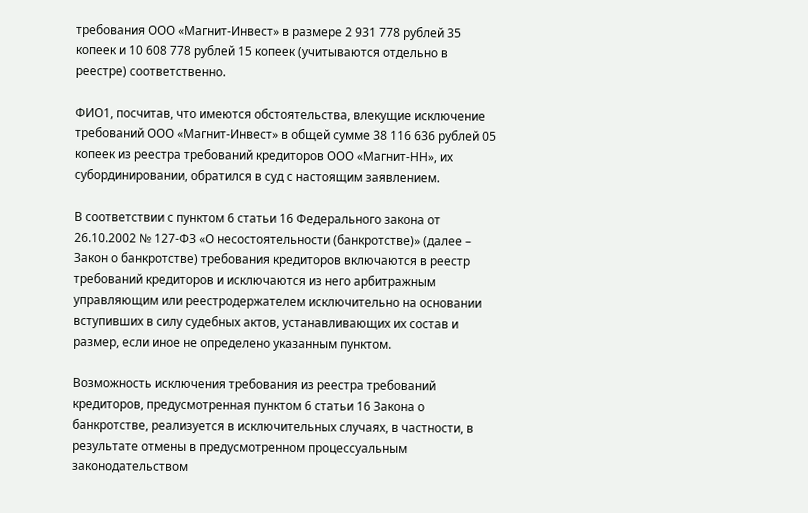требования ООО «Магнит-Инвест» в размере 2 931 778 рублей 35 копеек и 10 608 778 рублей 15 копеек (учитываются отдельно в реестре) соответственно.

ФИО1, посчитав, что имеются обстоятельства, влекущие исключение требований ООО «Магнит-Инвест» в общей сумме 38 116 636 рублей 05 копеек из реестра требований кредиторов ООО «Магнит-НН», их субординировании, обратился в суд с настоящим заявлением.

В соответствии с пунктом 6 статьи 16 Федерального закона от 26.10.2002 № 127-ФЗ «О несостоятельности (банкротстве)» (далее – Закон о банкротстве) требования кредиторов включаются в реестр требований кредиторов и исключаются из него арбитражным управляющим или реестродержателем исключительно на основании вступивших в силу судебных актов, устанавливающих их состав и размер, если иное не определено указанным пунктом.

Возможность исключения требования из реестра требований кредиторов, предусмотренная пунктом 6 статьи 16 Закона о банкротстве, реализуется в исключительных случаях, в частности, в результате отмены в предусмотренном процессуальным законодательством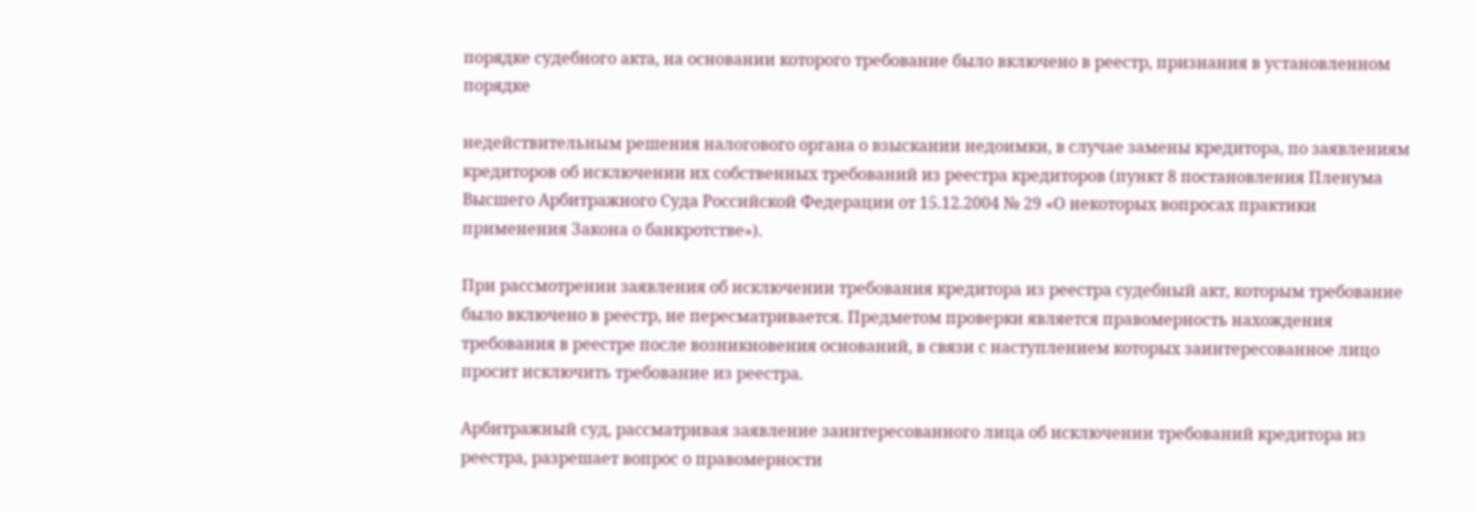порядке судебного акта, на основании которого требование было включено в реестр, признания в установленном порядке

недействительным решения налогового органа о взыскании недоимки, в случае замены кредитора, по заявлениям кредиторов об исключении их собственных требований из реестра кредиторов (пункт 8 постановления Пленума Высшего Арбитражного Суда Российской Федерации от 15.12.2004 № 29 «О некоторых вопросах практики применения Закона о банкротстве»).

При рассмотрении заявления об исключении требования кредитора из реестра судебный акт, которым требование было включено в реестр, не пересматривается. Предметом проверки является правомерность нахождения требования в реестре после возникновения оснований, в связи с наступлением которых заинтересованное лицо просит исключить требование из реестра.

Арбитражный суд, рассматривая заявление заинтересованного лица об исключении требований кредитора из реестра, разрешает вопрос о правомерности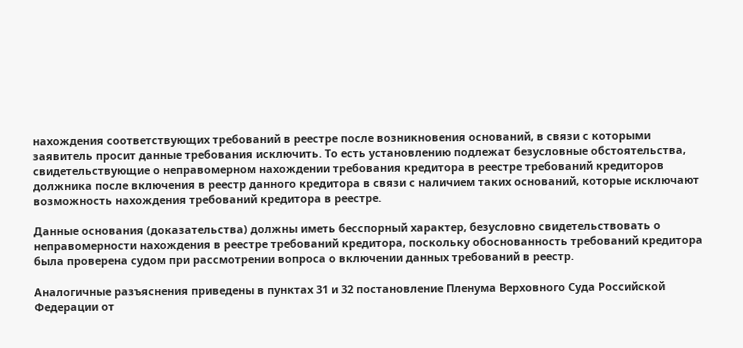нахождения соответствующих требований в реестре после возникновения оснований, в связи с которыми заявитель просит данные требования исключить. То есть установлению подлежат безусловные обстоятельства, свидетельствующие о неправомерном нахождении требования кредитора в реестре требований кредиторов должника после включения в реестр данного кредитора в связи с наличием таких оснований, которые исключают возможность нахождения требований кредитора в реестре.

Данные основания (доказательства) должны иметь бесспорный характер, безусловно свидетельствовать о неправомерности нахождения в реестре требований кредитора, поскольку обоснованность требований кредитора была проверена судом при рассмотрении вопроса о включении данных требований в реестр.

Аналогичные разъяснения приведены в пунктах 31 и 32 постановление Пленума Верховного Суда Российской Федерации от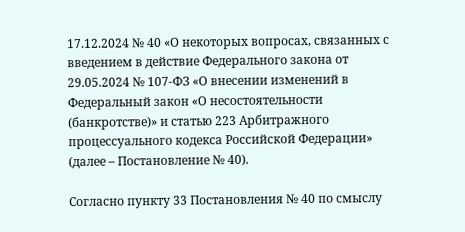17.12.2024 № 40 «О некоторых вопросах, связанных с введением в действие Федерального закона от 29.05.2024 № 107-ФЗ «О внесении изменений в Федеральный закон «О несостоятельности (банкротстве)» и статью 223 Арбитражного процессуального кодекса Российской Федерации» (далее – Постановление № 40).

Согласно пункту 33 Постановления № 40 по смыслу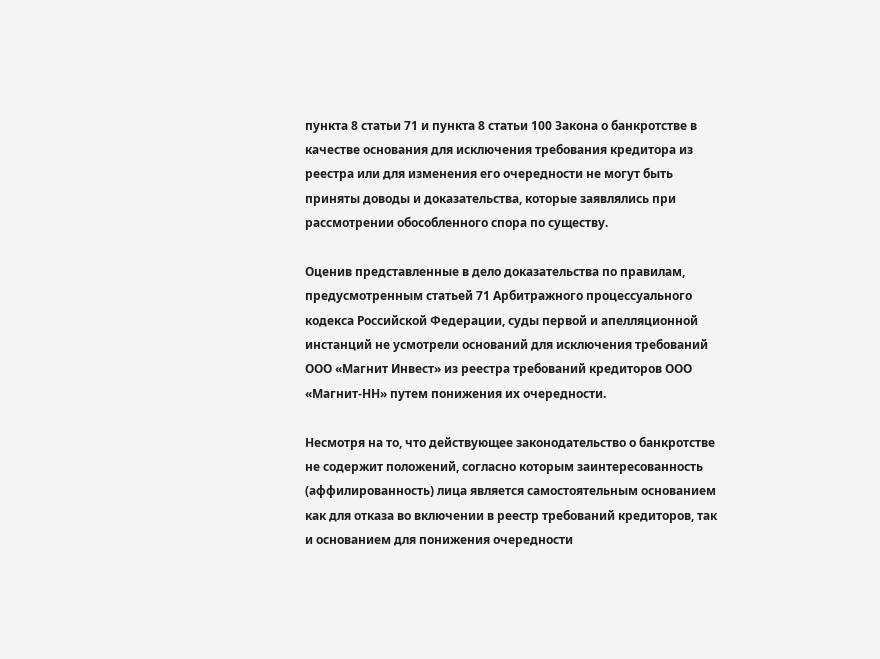пункта 8 статьи 71 и пункта 8 статьи 100 Закона о банкротстве в качестве основания для исключения требования кредитора из реестра или для изменения его очередности не могут быть приняты доводы и доказательства, которые заявлялись при рассмотрении обособленного спора по существу.

Оценив представленные в дело доказательства по правилам, предусмотренным статьей 71 Арбитражного процессуального кодекса Российской Федерации, суды первой и апелляционной инстанций не усмотрели оснований для исключения требований ООО «Магнит Инвест» из реестра требований кредиторов ООО «Магнит-НН» путем понижения их очередности.

Несмотря на то, что действующее законодательство о банкротстве не содержит положений, согласно которым заинтересованность (аффилированность) лица является самостоятельным основанием как для отказа во включении в реестр требований кредиторов, так и основанием для понижения очередности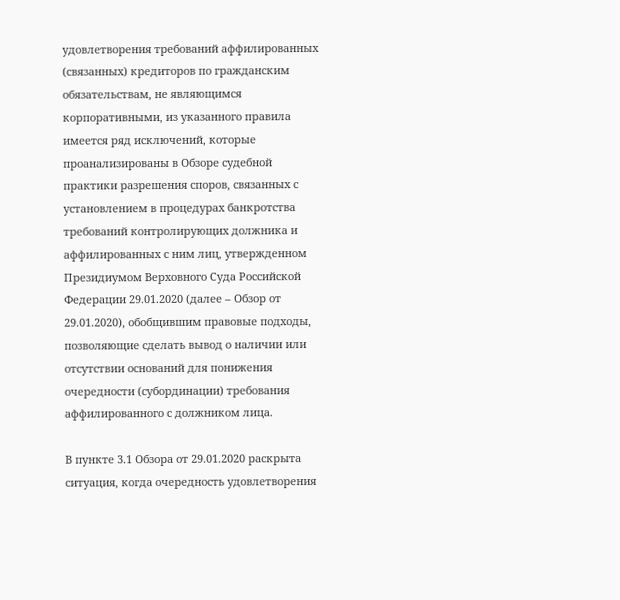удовлетворения требований аффилированных (связанных) кредиторов по гражданским обязательствам, не являющимся корпоративными, из указанного правила имеется ряд исключений, которые проанализированы в Обзоре судебной практики разрешения споров, связанных с установлением в процедурах банкротства требований контролирующих должника и аффилированных с ним лиц, утвержденном Президиумом Верховного Суда Российской Федерации 29.01.2020 (далее – Обзор от 29.01.2020), обобщившим правовые подходы, позволяющие сделать вывод о наличии или отсутствии оснований для понижения очередности (субординации) требования аффилированного с должником лица.

В пункте 3.1 Обзора от 29.01.2020 раскрыта ситуация, когда очередность удовлетворения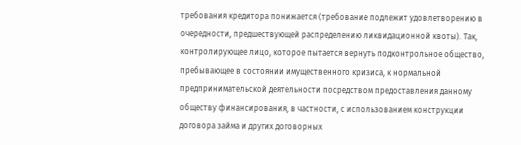требования кредитора понижается (требование подлежит удовлетворению в очередности, предшествующей распределению ликвидационной квоты). Так, контролирующее лицо, которое пытается вернуть подконтрольное общество, пребывающее в состоянии имущественного кризиса, к нормальной предпринимательской деятельности посредством предоставления данному обществу финансирования, в частности, с использованием конструкции договора займа и других договорных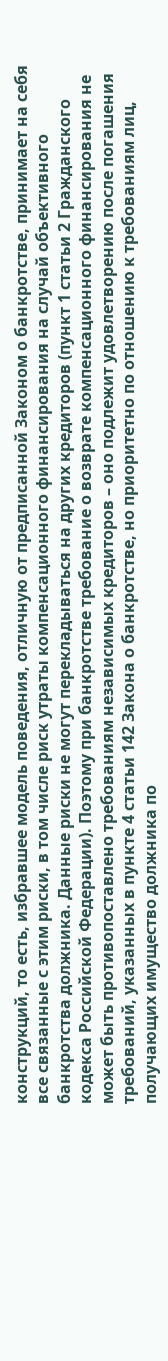конструкций, то есть, избравшее модель поведения, отличную от предписанной Законом о банкротстве, принимает на себя все связанные с этим риски, в том числе риск утраты компенсационного финансирования на случай объективного банкротства должника. Данные риски не могут перекладываться на других кредиторов (пункт 1 статьи 2 Гражданского кодекса Российской Федерации). Поэтому при банкротстве требование о возврате компенсационного финансирования не может быть противопоставлено требованиям независимых кредиторов – оно подлежит удовлетворению после погашения требований, указанных в пункте 4 статьи 142 Закона о банкротстве, но приоритетно по отношению к требованиям лиц, получающих имущество должника по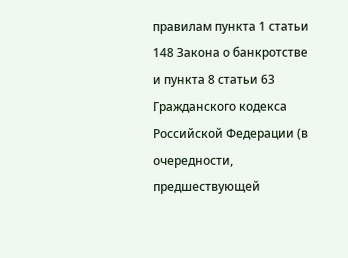правилам пункта 1 статьи 148 Закона о банкротстве и пункта 8 статьи 63 Гражданского кодекса Российской Федерации (в очередности, предшествующей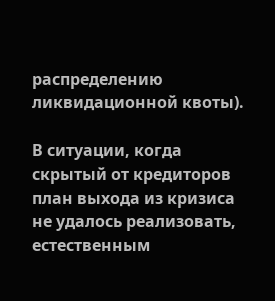распределению ликвидационной квоты).

В ситуации, когда скрытый от кредиторов план выхода из кризиса не удалось реализовать, естественным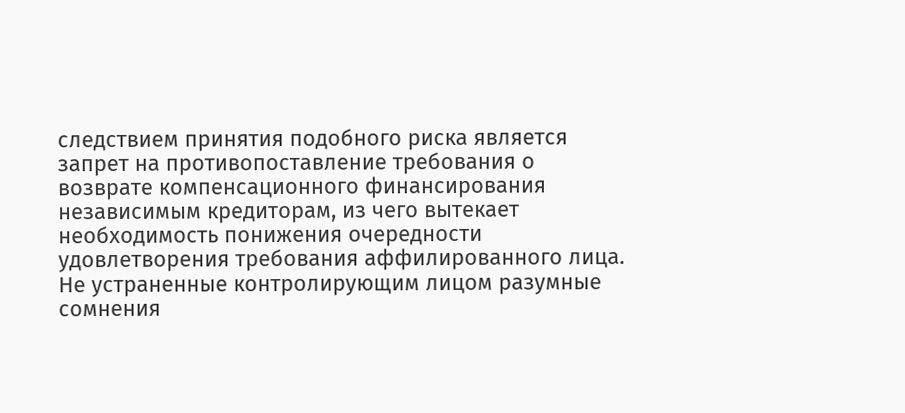следствием принятия подобного риска является запрет на противопоставление требования о возврате компенсационного финансирования независимым кредиторам, из чего вытекает необходимость понижения очередности удовлетворения требования аффилированного лица. Не устраненные контролирующим лицом разумные сомнения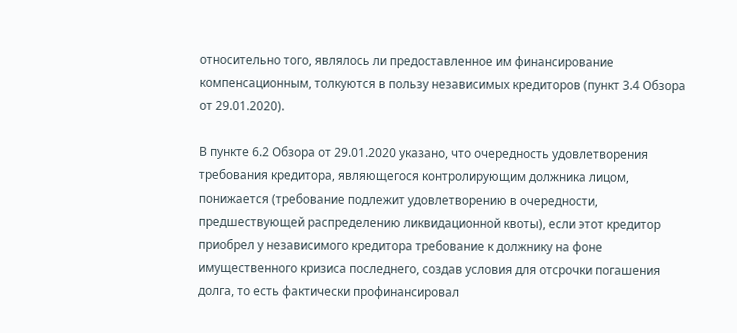относительно того, являлось ли предоставленное им финансирование компенсационным, толкуются в пользу независимых кредиторов (пункт 3.4 Обзора от 29.01.2020).

В пункте 6.2 Обзора от 29.01.2020 указано, что очередность удовлетворения требования кредитора, являющегося контролирующим должника лицом, понижается (требование подлежит удовлетворению в очередности, предшествующей распределению ликвидационной квоты), если этот кредитор приобрел у независимого кредитора требование к должнику на фоне имущественного кризиса последнего, создав условия для отсрочки погашения долга, то есть фактически профинансировал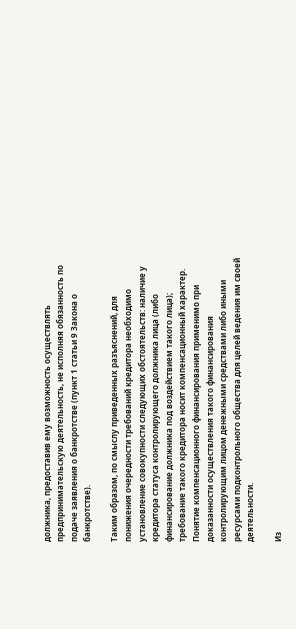должника, предоставив ему возможность осуществлять предпринимательскую деятельность, не исполняя обязанность по подаче заявления о банкротстве (пункт 1 статьи 9 Закона о банкротстве).

Таким образом, по смыслу приведенных разъяснений, для понижения очередности требований кредитора необходимо установление совокупности следующих обстоятельств: наличие у кредитора статуса контролирующего должника лица (либо финансирование должника под воздействием такого лица); требование такого кредитора носит компенсационный характер. Понятие компенсационного финансирования применимо при доказанности осуществления такого финансирования контролирующим лицом денежными средствами либо иными ресурсами подконтрольного общества для целей ведения им своей деятельности.

Из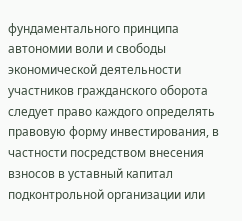фундаментального принципа автономии воли и свободы экономической деятельности участников гражданского оборота следует право каждого определять правовую форму инвестирования, в частности посредством внесения взносов в уставный капитал подконтрольной организации или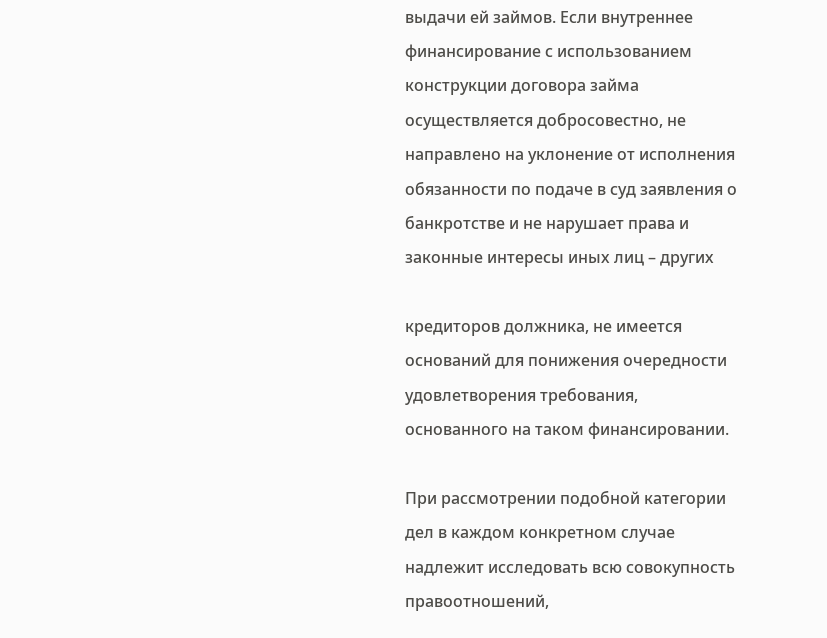выдачи ей займов. Если внутреннее финансирование с использованием конструкции договора займа осуществляется добросовестно, не направлено на уклонение от исполнения обязанности по подаче в суд заявления о банкротстве и не нарушает права и законные интересы иных лиц – других

кредиторов должника, не имеется оснований для понижения очередности удовлетворения требования, основанного на таком финансировании.

При рассмотрении подобной категории дел в каждом конкретном случае надлежит исследовать всю совокупность правоотношений,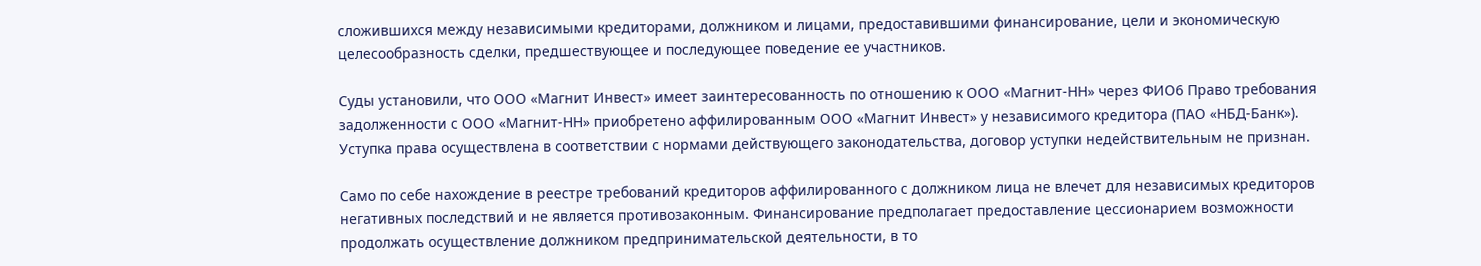сложившихся между независимыми кредиторами, должником и лицами, предоставившими финансирование, цели и экономическую целесообразность сделки, предшествующее и последующее поведение ее участников.

Суды установили, что ООО «Магнит Инвест» имеет заинтересованность по отношению к ООО «Магнит-НН» через ФИО6 Право требования задолженности с ООО «Магнит-НН» приобретено аффилированным ООО «Магнит Инвест» у независимого кредитора (ПАО «НБД-Банк»). Уступка права осуществлена в соответствии с нормами действующего законодательства, договор уступки недействительным не признан.

Само по себе нахождение в реестре требований кредиторов аффилированного с должником лица не влечет для независимых кредиторов негативных последствий и не является противозаконным. Финансирование предполагает предоставление цессионарием возможности продолжать осуществление должником предпринимательской деятельности, в то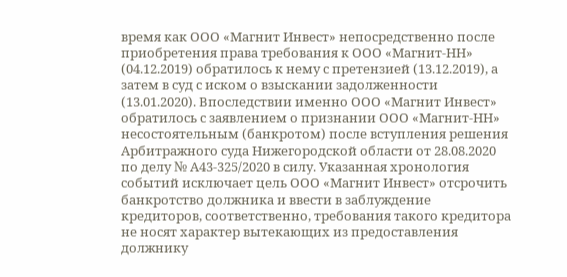время как ООО «Магнит Инвест» непосредственно после приобретения права требования к ООО «Магнит-НН» (04.12.2019) обратилось к нему с претензией (13.12.2019), а затем в суд с иском о взыскании задолженности (13.01.2020). Впоследствии именно ООО «Магнит Инвест» обратилось с заявлением о признании ООО «Магнит-НН» несостоятельным (банкротом) после вступления решения Арбитражного суда Нижегородской области от 28.08.2020 по делу № А43-325/2020 в силу. Указанная хронология событий исключает цель ООО «Магнит Инвест» отсрочить банкротство должника и ввести в заблуждение кредиторов, соответственно, требования такого кредитора не носят характер вытекающих из предоставления должнику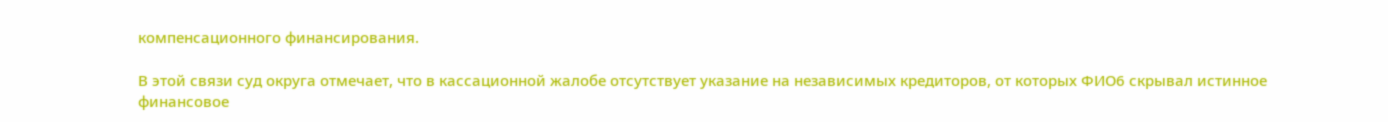компенсационного финансирования.

В этой связи суд округа отмечает, что в кассационной жалобе отсутствует указание на независимых кредиторов, от которых ФИО6 скрывал истинное финансовое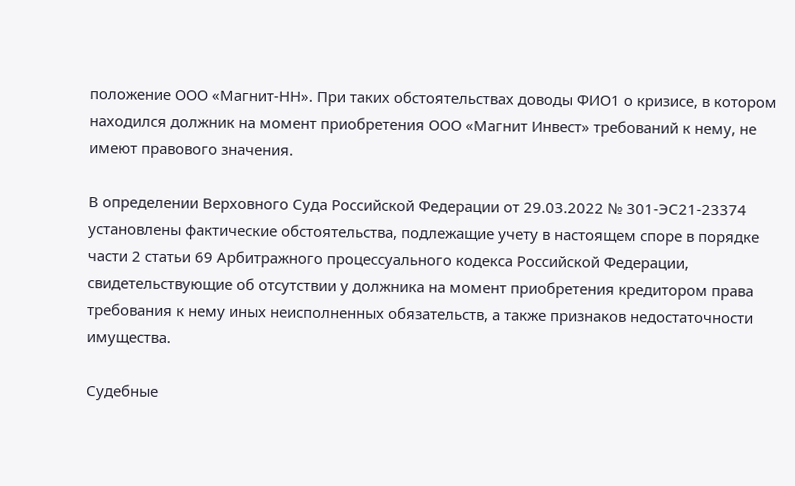положение ООО «Магнит-НН». При таких обстоятельствах доводы ФИО1 о кризисе, в котором находился должник на момент приобретения ООО «Магнит Инвест» требований к нему, не имеют правового значения.

В определении Верховного Суда Российской Федерации от 29.03.2022 № 301-ЭС21-23374 установлены фактические обстоятельства, подлежащие учету в настоящем споре в порядке части 2 статьи 69 Арбитражного процессуального кодекса Российской Федерации, свидетельствующие об отсутствии у должника на момент приобретения кредитором права требования к нему иных неисполненных обязательств, а также признаков недостаточности имущества.

Судебные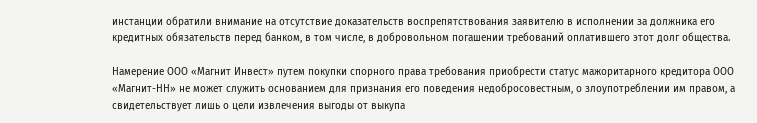инстанции обратили внимание на отсутствие доказательств воспрепятствования заявителю в исполнении за должника его кредитных обязательств перед банком, в том числе, в добровольном погашении требований оплатившего этот долг общества.

Намерение ООО «Магнит Инвест» путем покупки спорного права требования приобрести статус мажоритарного кредитора ООО «Магнит-НН» не может служить основанием для признания его поведения недобросовестным, о злоупотреблении им правом, а свидетельствует лишь о цели извлечения выгоды от выкупа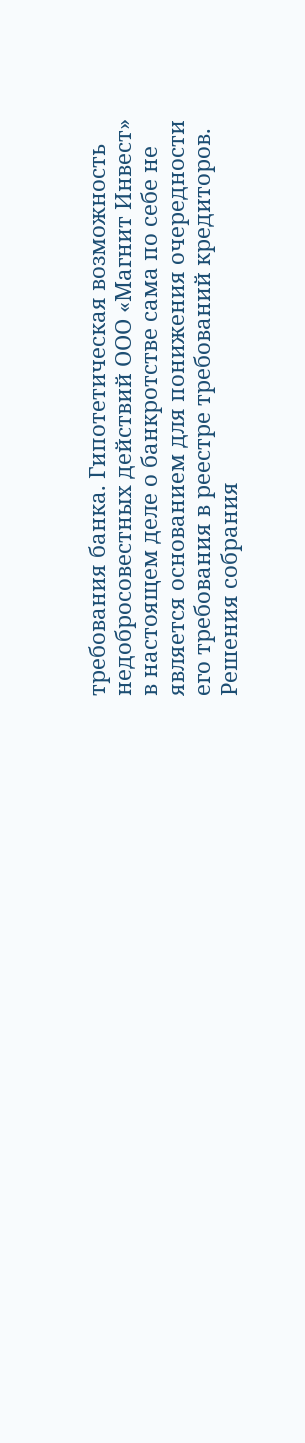требования банка. Гипотетическая возможность недобросовестных действий ООО «Магнит Инвест» в настоящем деле о банкротстве сама по себе не является основанием для понижения очередности его требования в реестре требований кредиторов. Решения собрания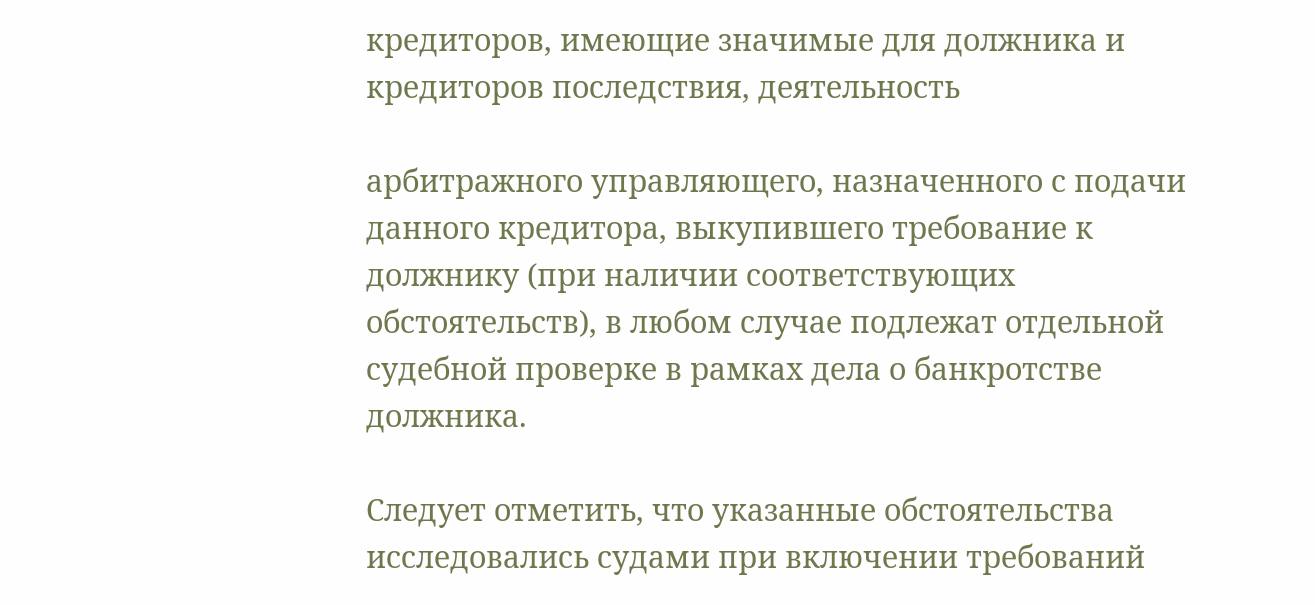кредиторов, имеющие значимые для должника и кредиторов последствия, деятельность

арбитражного управляющего, назначенного с подачи данного кредитора, выкупившего требование к должнику (при наличии соответствующих обстоятельств), в любом случае подлежат отдельной судебной проверке в рамках дела о банкротстве должника.

Следует отметить, что указанные обстоятельства исследовались судами при включении требований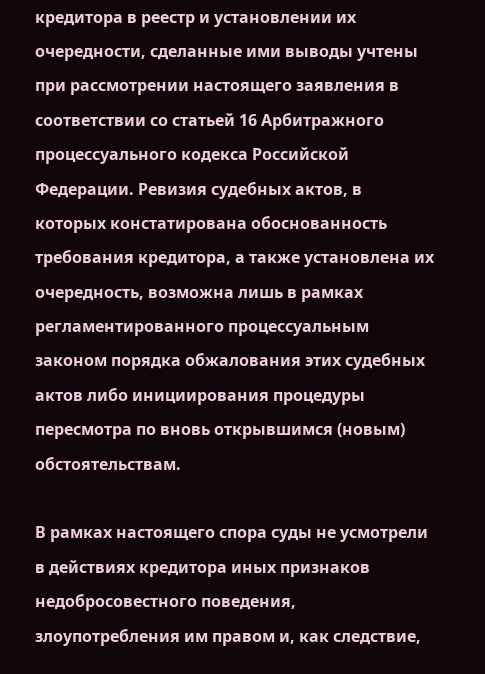кредитора в реестр и установлении их очередности, сделанные ими выводы учтены при рассмотрении настоящего заявления в соответствии со статьей 16 Арбитражного процессуального кодекса Российской Федерации. Ревизия судебных актов, в которых констатирована обоснованность требования кредитора, а также установлена их очередность, возможна лишь в рамках регламентированного процессуальным законом порядка обжалования этих судебных актов либо инициирования процедуры пересмотра по вновь открывшимся (новым) обстоятельствам.

В рамках настоящего спора суды не усмотрели в действиях кредитора иных признаков недобросовестного поведения, злоупотребления им правом и, как следствие,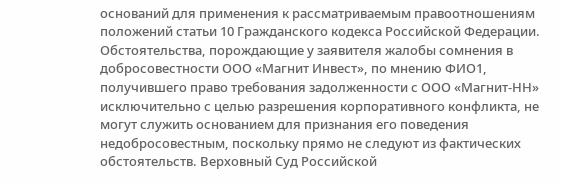оснований для применения к рассматриваемым правоотношениям положений статьи 10 Гражданского кодекса Российской Федерации. Обстоятельства, порождающие у заявителя жалобы сомнения в добросовестности ООО «Магнит Инвест», по мнению ФИО1, получившего право требования задолженности с ООО «Магнит-НН» исключительно с целью разрешения корпоративного конфликта, не могут служить основанием для признания его поведения недобросовестным, поскольку прямо не следуют из фактических обстоятельств. Верховный Суд Российской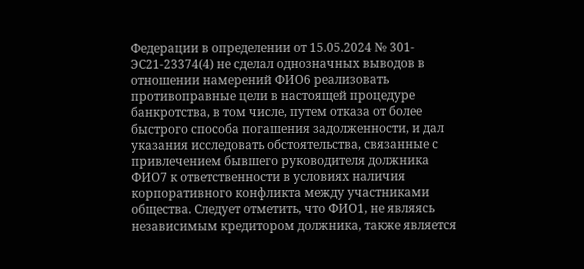Федерации в определении от 15.05.2024 № 301-ЭС21-23374(4) не сделал однозначных выводов в отношении намерений ФИО6 реализовать противоправные цели в настоящей процедуре банкротства, в том числе, путем отказа от более быстрого способа погашения задолженности, и дал указания исследовать обстоятельства, связанные с привлечением бывшего руководителя должника ФИО7 к ответственности в условиях наличия корпоративного конфликта между участниками общества. Следует отметить, что ФИО1, не являясь независимым кредитором должника, также является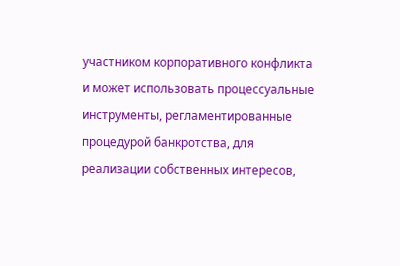участником корпоративного конфликта и может использовать процессуальные инструменты, регламентированные процедурой банкротства, для реализации собственных интересов,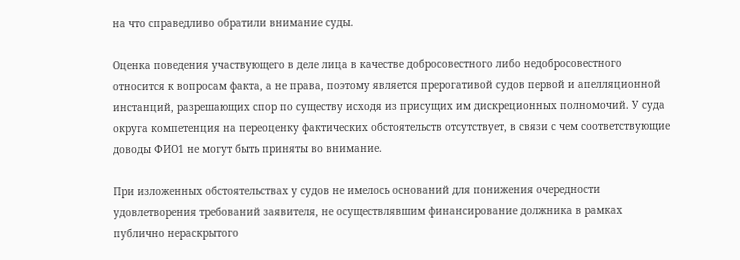на что справедливо обратили внимание суды.

Оценка поведения участвующего в деле лица в качестве добросовестного либо недобросовестного относится к вопросам факта, а не права, поэтому является прерогативой судов первой и апелляционной инстанций, разрешающих спор по существу исходя из присущих им дискреционных полномочий. У суда округа компетенция на переоценку фактических обстоятельств отсутствует, в связи с чем соответствующие доводы ФИО1 не могут быть приняты во внимание.

При изложенных обстоятельствах у судов не имелось оснований для понижения очередности удовлетворения требований заявителя, не осуществлявшим финансирование должника в рамках публично нераскрытого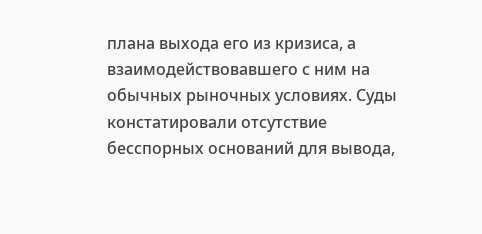плана выхода его из кризиса, а взаимодействовавшего с ним на обычных рыночных условиях. Суды констатировали отсутствие бесспорных оснований для вывода,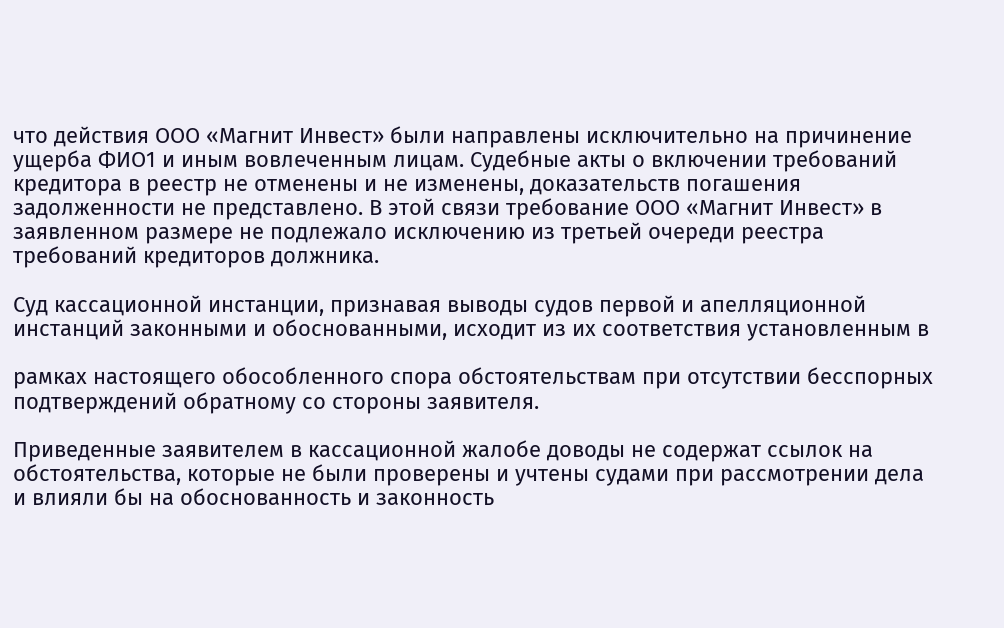что действия ООО «Магнит Инвест» были направлены исключительно на причинение ущерба ФИО1 и иным вовлеченным лицам. Судебные акты о включении требований кредитора в реестр не отменены и не изменены, доказательств погашения задолженности не представлено. В этой связи требование ООО «Магнит Инвест» в заявленном размере не подлежало исключению из третьей очереди реестра требований кредиторов должника.

Суд кассационной инстанции, признавая выводы судов первой и апелляционной инстанций законными и обоснованными, исходит из их соответствия установленным в

рамках настоящего обособленного спора обстоятельствам при отсутствии бесспорных подтверждений обратному со стороны заявителя.

Приведенные заявителем в кассационной жалобе доводы не содержат ссылок на обстоятельства, которые не были проверены и учтены судами при рассмотрении дела и влияли бы на обоснованность и законность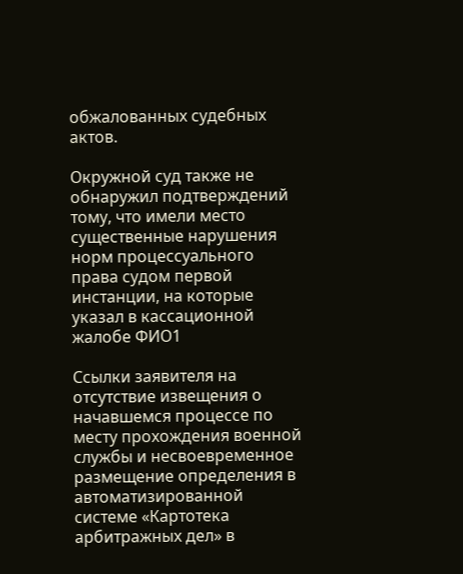обжалованных судебных актов.

Окружной суд также не обнаружил подтверждений тому, что имели место существенные нарушения норм процессуального права судом первой инстанции, на которые указал в кассационной жалобе ФИО1

Ссылки заявителя на отсутствие извещения о начавшемся процессе по месту прохождения военной службы и несвоевременное размещение определения в автоматизированной системе «Картотека арбитражных дел» в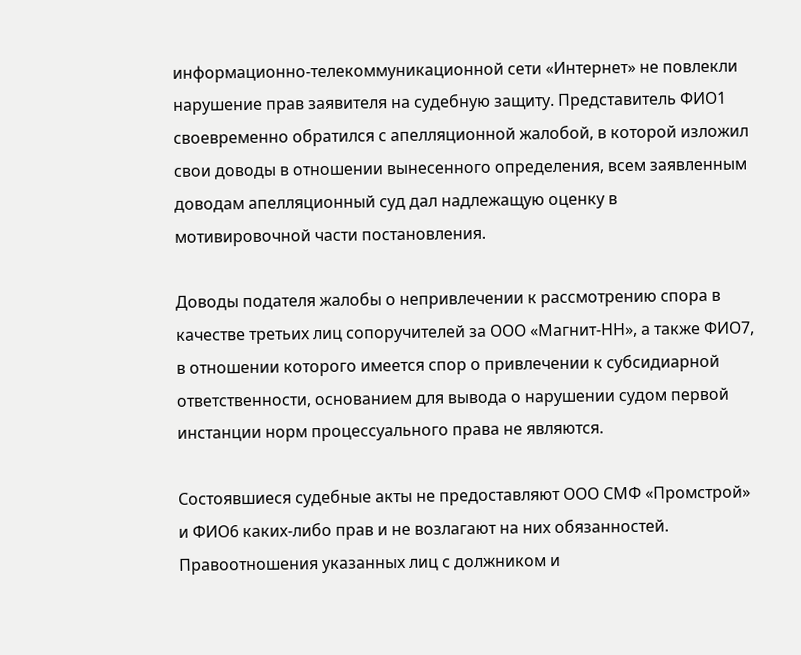информационно-телекоммуникационной сети «Интернет» не повлекли нарушение прав заявителя на судебную защиту. Представитель ФИО1 своевременно обратился с апелляционной жалобой, в которой изложил свои доводы в отношении вынесенного определения, всем заявленным доводам апелляционный суд дал надлежащую оценку в мотивировочной части постановления.

Доводы подателя жалобы о непривлечении к рассмотрению спора в качестве третьих лиц сопоручителей за ООО «Магнит-НН», а также ФИО7, в отношении которого имеется спор о привлечении к субсидиарной ответственности, основанием для вывода о нарушении судом первой инстанции норм процессуального права не являются.

Состоявшиеся судебные акты не предоставляют ООО СМФ «Промстрой» и ФИО6 каких-либо прав и не возлагают на них обязанностей. Правоотношения указанных лиц с должником и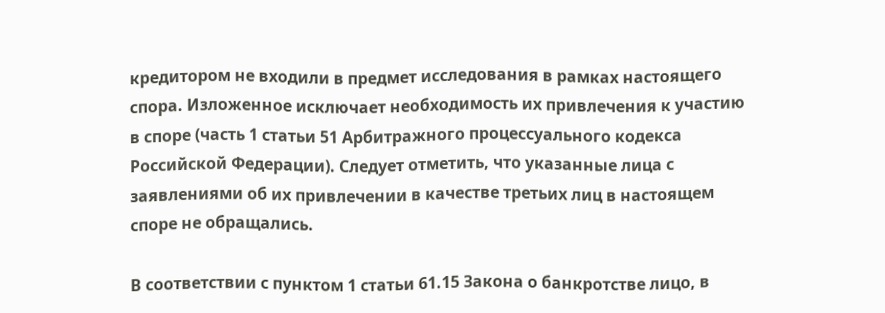кредитором не входили в предмет исследования в рамках настоящего спора. Изложенное исключает необходимость их привлечения к участию в споре (часть 1 статьи 51 Арбитражного процессуального кодекса Российской Федерации). Следует отметить, что указанные лица с заявлениями об их привлечении в качестве третьих лиц в настоящем споре не обращались.

В соответствии с пунктом 1 статьи 61.15 Закона о банкротстве лицо, в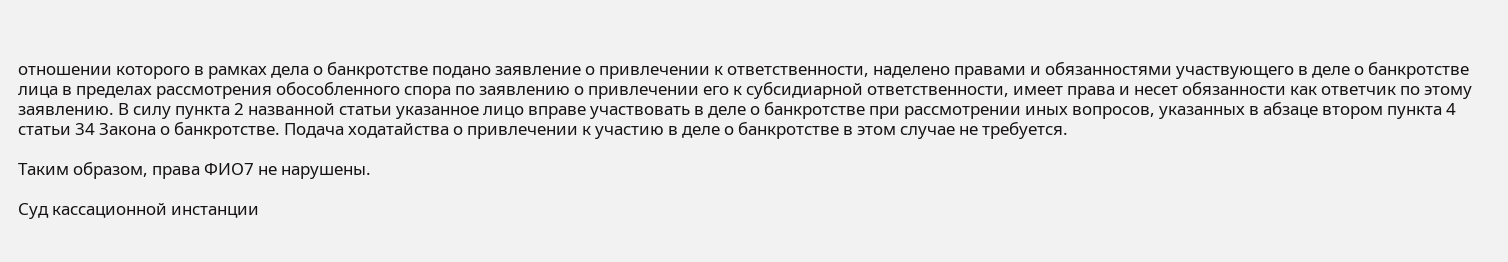отношении которого в рамках дела о банкротстве подано заявление о привлечении к ответственности, наделено правами и обязанностями участвующего в деле о банкротстве лица в пределах рассмотрения обособленного спора по заявлению о привлечении его к субсидиарной ответственности, имеет права и несет обязанности как ответчик по этому заявлению. В силу пункта 2 названной статьи указанное лицо вправе участвовать в деле о банкротстве при рассмотрении иных вопросов, указанных в абзаце втором пункта 4 статьи 34 Закона о банкротстве. Подача ходатайства о привлечении к участию в деле о банкротстве в этом случае не требуется.

Таким образом, права ФИО7 не нарушены.

Суд кассационной инстанции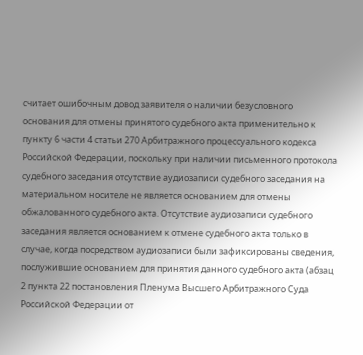считает ошибочным довод заявителя о наличии безусловного основания для отмены принятого судебного акта применительно к пункту 6 части 4 статьи 270 Арбитражного процессуального кодекса Российской Федерации, поскольку при наличии письменного протокола судебного заседания отсутствие аудиозаписи судебного заседания на материальном носителе не является основанием для отмены обжалованного судебного акта. Отсутствие аудиозаписи судебного заседания является основанием к отмене судебного акта только в случае, когда посредством аудиозаписи были зафиксированы сведения, послужившие основанием для принятия данного судебного акта (абзац 2 пункта 22 постановления Пленума Высшего Арбитражного Суда Российской Федерации от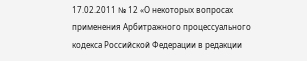17.02.2011 № 12 «О некоторых вопросах применения Арбитражного процессуального кодекса Российской Федерации в редакции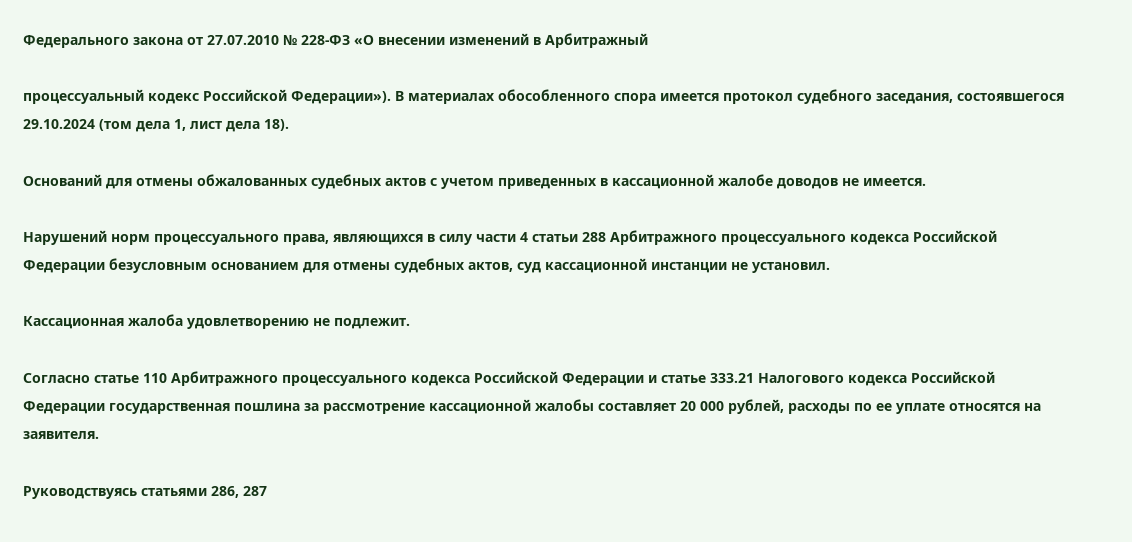Федерального закона от 27.07.2010 № 228-ФЗ «О внесении изменений в Арбитражный

процессуальный кодекс Российской Федерации»). В материалах обособленного спора имеется протокол судебного заседания, состоявшегося 29.10.2024 (том дела 1, лист дела 18).

Оснований для отмены обжалованных судебных актов с учетом приведенных в кассационной жалобе доводов не имеется.

Нарушений норм процессуального права, являющихся в силу части 4 статьи 288 Арбитражного процессуального кодекса Российской Федерации безусловным основанием для отмены судебных актов, суд кассационной инстанции не установил.

Кассационная жалоба удовлетворению не подлежит.

Согласно статье 110 Арбитражного процессуального кодекса Российской Федерации и статье 333.21 Налогового кодекса Российской Федерации государственная пошлина за рассмотрение кассационной жалобы составляет 20 000 рублей, расходы по ее уплате относятся на заявителя.

Руководствуясь статьями 286, 287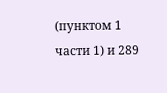(пунктом 1 части 1) и 289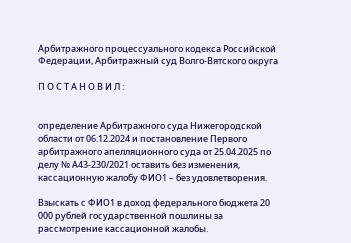Арбитражного процессуального кодекса Российской Федерации, Арбитражный суд Волго-Вятского округа

П О С Т А Н О В И Л :


определение Арбитражного суда Нижегородской области от 06.12.2024 и постановление Первого арбитражного апелляционного суда от 25.04.2025 по делу № А43-230/2021 оставить без изменения, кассационную жалобу ФИО1 – без удовлетворения.

Взыскать с ФИО1 в доход федерального бюджета 20 000 рублей государственной пошлины за рассмотрение кассационной жалобы.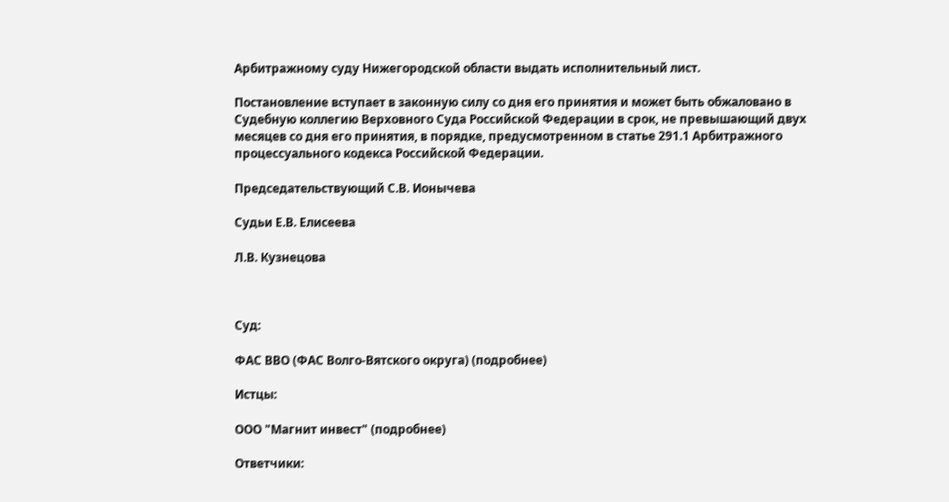Арбитражному суду Нижегородской области выдать исполнительный лист.

Постановление вступает в законную силу со дня его принятия и может быть обжаловано в Судебную коллегию Верховного Суда Российской Федерации в срок, не превышающий двух месяцев со дня его принятия, в порядке, предусмотренном в статье 291.1 Арбитражного процессуального кодекса Российской Федерации.

Председательствующий С.В. Ионычева

Судьи Е.В. Елисеева

Л.В. Кузнецова



Суд:

ФАС ВВО (ФАС Волго-Вятского округа) (подробнее)

Истцы:

ООО "Магнит инвест" (подробнее)

Ответчики: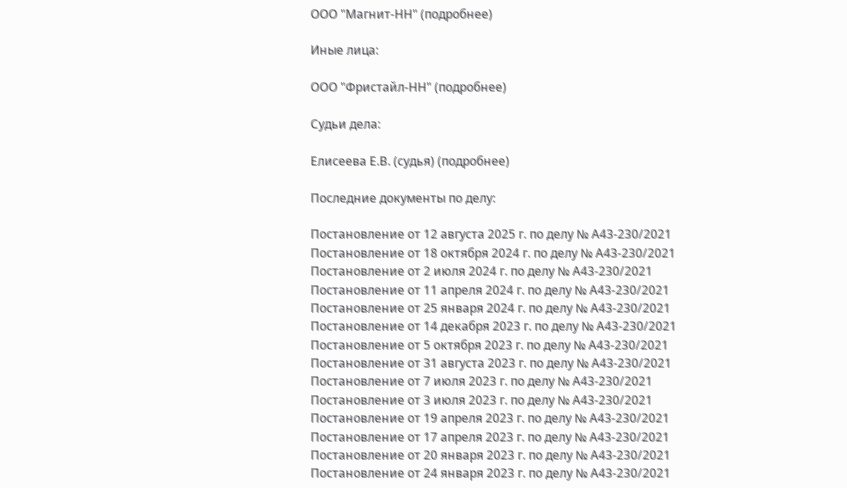ООО "Магнит-НН" (подробнее)

Иные лица:

ООО "Фристайл-НН" (подробнее)

Судьи дела:

Елисеева Е.В. (судья) (подробнее)

Последние документы по делу:

Постановление от 12 августа 2025 г. по делу № А43-230/2021
Постановление от 18 октября 2024 г. по делу № А43-230/2021
Постановление от 2 июля 2024 г. по делу № А43-230/2021
Постановление от 11 апреля 2024 г. по делу № А43-230/2021
Постановление от 25 января 2024 г. по делу № А43-230/2021
Постановление от 14 декабря 2023 г. по делу № А43-230/2021
Постановление от 5 октября 2023 г. по делу № А43-230/2021
Постановление от 31 августа 2023 г. по делу № А43-230/2021
Постановление от 7 июля 2023 г. по делу № А43-230/2021
Постановление от 3 июля 2023 г. по делу № А43-230/2021
Постановление от 19 апреля 2023 г. по делу № А43-230/2021
Постановление от 17 апреля 2023 г. по делу № А43-230/2021
Постановление от 20 января 2023 г. по делу № А43-230/2021
Постановление от 24 января 2023 г. по делу № А43-230/2021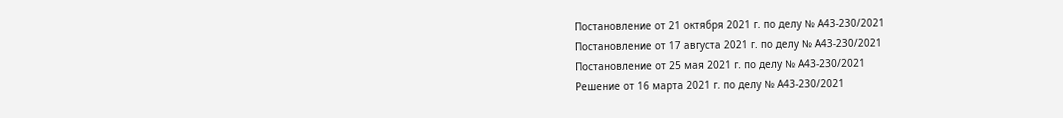Постановление от 21 октября 2021 г. по делу № А43-230/2021
Постановление от 17 августа 2021 г. по делу № А43-230/2021
Постановление от 25 мая 2021 г. по делу № А43-230/2021
Решение от 16 марта 2021 г. по делу № А43-230/2021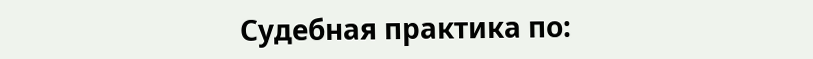Судебная практика по: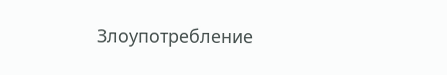Злоупотребление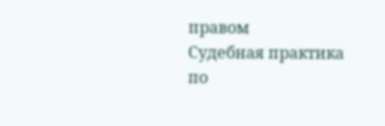правом
Судебная практика по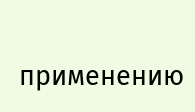применению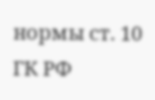нормы ст. 10 ГК РФ